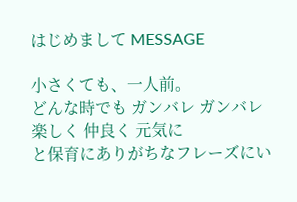はじめまして MESSAGE

小さくても、一人前。
どんな時でも ガンバレ ガンバレ
楽しく 仲良く 元気に
と保育にありがちなフレーズにい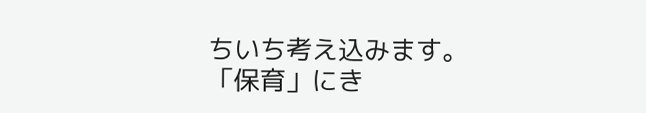ちいち考え込みます。
「保育」にき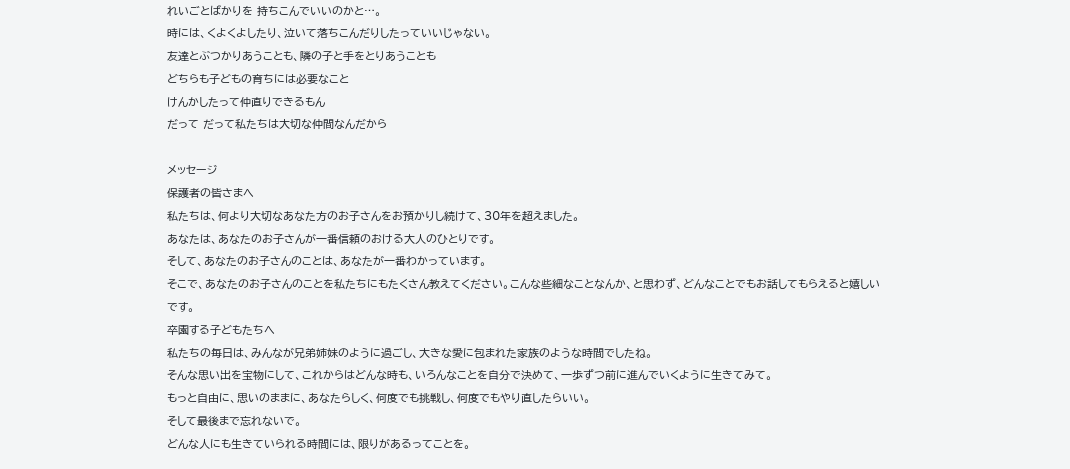れいごとばかりを 持ちこんでいいのかと…。
時には、くよくよしたり、泣いて落ちこんだりしたっていいじゃない。
友達とぶつかりあうことも、隣の子と手をとりあうことも
どちらも子どもの育ちには必要なこと
けんかしたって仲直りできるもん
だって だって私たちは大切な仲間なんだから

メッセージ
保護者の皆さまへ
私たちは、何より大切なあなた方のお子さんをお預かりし続けて、30年を超えました。
あなたは、あなたのお子さんが一番信頼のおける大人のひとりです。
そして、あなたのお子さんのことは、あなたが一番わかっています。
そこで、あなたのお子さんのことを私たちにもたくさん教えてください。こんな些細なことなんか、と思わず、どんなことでもお話してもらえると嬉しいです。
卒園する子どもたちへ
私たちの毎日は、みんなが兄弟姉妹のように過ごし、大きな愛に包まれた家族のような時間でしたね。
そんな思い出を宝物にして、これからはどんな時も、いろんなことを自分で決めて、一歩ずつ前に進んでいくように生きてみて。
もっと自由に、思いのままに、あなたらしく、何度でも挑戦し、何度でもやり直したらいい。
そして最後まで忘れないで。
どんな人にも生きていられる時間には、限りがあるってことを。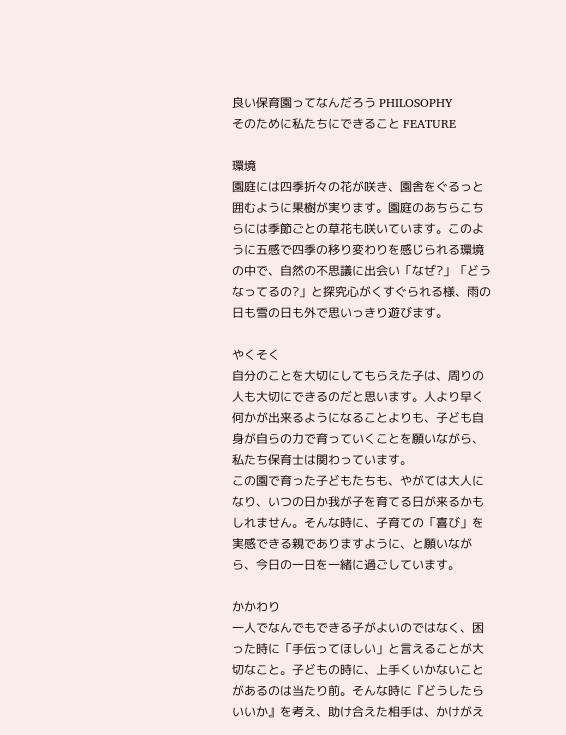良い保育園ってなんだろう PHILOSOPHY
そのために私たちにできること FEATURE

環境
園庭には四季折々の花が咲き、園舎をぐるっと囲むように果樹が実ります。園庭のあちらこちらには季節ごとの草花も咲いています。このように五感で四季の移り変わりを感じられる環境の中で、自然の不思議に出会い「なぜ?」「どうなってるの?」と探究心がくすぐられる様、雨の日も雪の日も外で思いっきり遊びます。

やくそく
自分のことを大切にしてもらえた子は、周りの人も大切にできるのだと思います。人より早く何かが出来るようになることよりも、子ども自身が自らの力で育っていくことを願いながら、私たち保育士は関わっています。
この園で育った子どもたちも、やがては大人になり、いつの日か我が子を育てる日が来るかもしれません。そんな時に、子育ての「喜び」を実感できる親でありますように、と願いながら、今日の一日を一緒に過ごしています。

かかわり
一人でなんでもできる子がよいのではなく、困った時に「手伝ってほしい」と言えることが大切なこと。子どもの時に、上手くいかないことがあるのは当たり前。そんな時に『どうしたらいいか』を考え、助け合えた相手は、かけがえ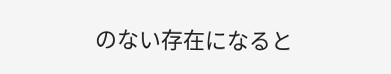のない存在になると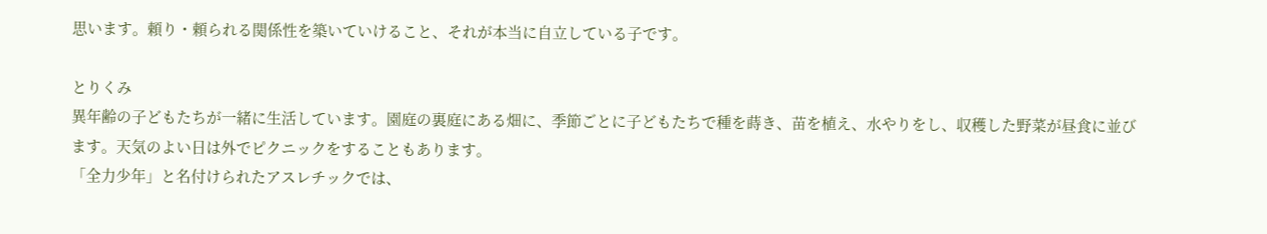思います。頼り・頼られる関係性を築いていけること、それが本当に自立している子です。

とりくみ
異年齢の子どもたちが一緒に生活しています。園庭の裏庭にある畑に、季節ごとに子どもたちで種を蒔き、苗を植え、水やりをし、収穫した野菜が昼食に並びます。天気のよい日は外でピクニックをすることもあります。
「全力少年」と名付けられたアスレチックでは、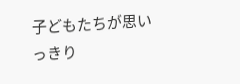子どもたちが思いっきり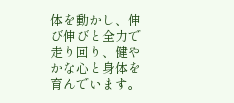体を動かし、伸び伸びと全力で走り回り、健やかな心と身体を育んでいます。